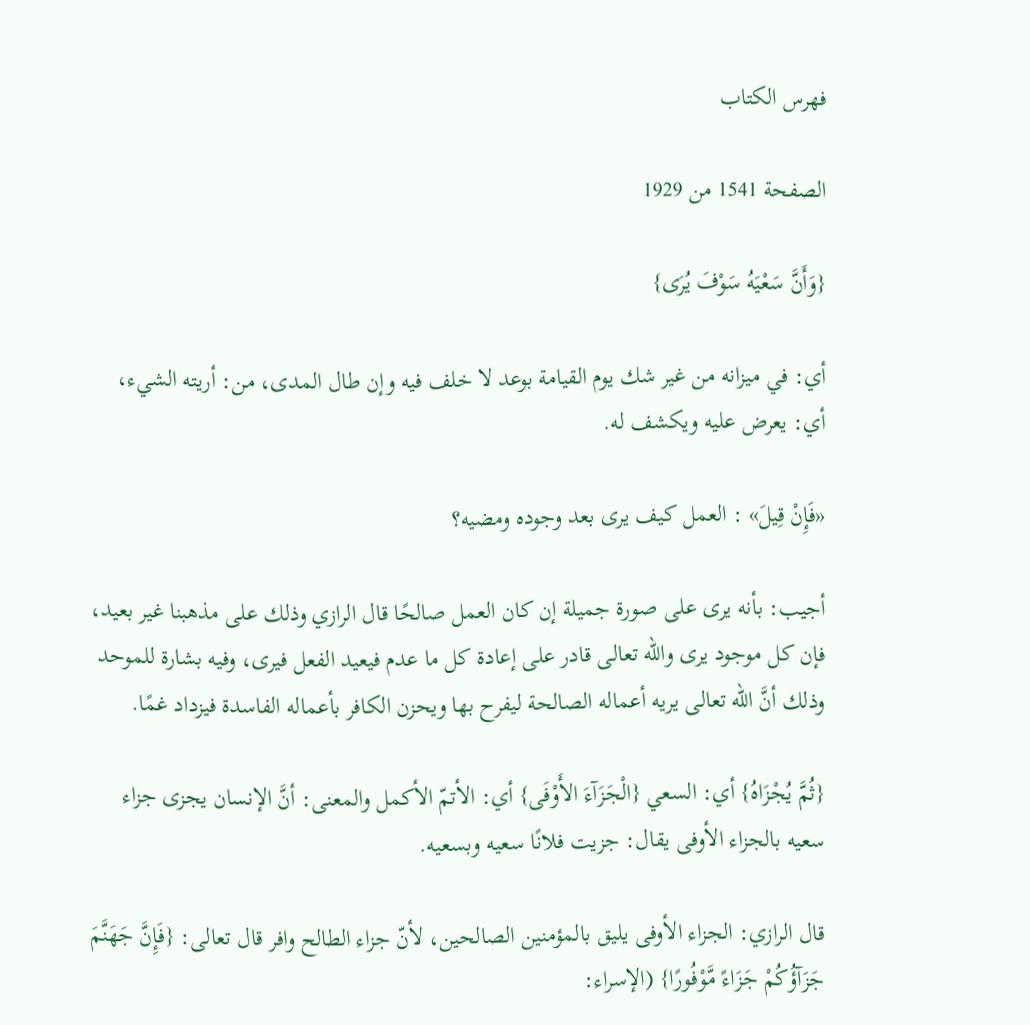فهرس الكتاب

الصفحة 1541 من 1929

{وَأَنَّ سَعْيَهُ سَوْفَ يُرَى}

أي: في ميزانه من غير شك يوم القيامة بوعد لا خلف فيه وإن طال المدى، من: أريته الشيء، أي: يعرض عليه ويكشف له.

«فَإِنْ قِيلَ» : العمل كيف يرى بعد وجوده ومضيه؟

أجيب: بأنه يرى على صورة جميلة إن كان العمل صالحًا قال الرازي وذلك على مذهبنا غير بعيد، فإن كل موجود يرى والله تعالى قادر على إعادة كل ما عدم فيعيد الفعل فيرى، وفيه بشارة للموحد وذلك أنَّ الله تعالى يريه أعماله الصالحة ليفرح بها ويحزن الكافر بأعماله الفاسدة فيزداد غمًا.

{ثُمَّ يُجْزَاهُ} أي: السعي {الْجَزَآءَ الأَوْفَى} أي: الأتمّ الأكمل والمعنى: أنَّ الإنسان يجزى جزاء سعيه بالجزاء الأوفى يقال: جزيت فلانًا سعيه وبسعيه.

قال الرازي: الجزاء الأوفى يليق بالمؤمنين الصالحين، لأنّ جزاء الطالح وافر قال تعالى: {فَإِنَّ جَهَنَّمَ جَزَآؤُكُمْ جَزَاءً مَّوْفُورًا} (الإسراء: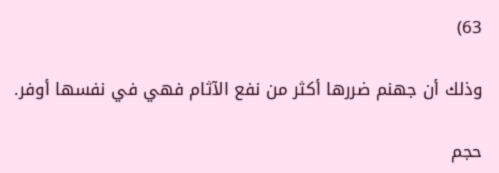63)

وذلك أن جهنم ضررها أكثر من نفع الآثام فهي في نفسها أوفر.

حجم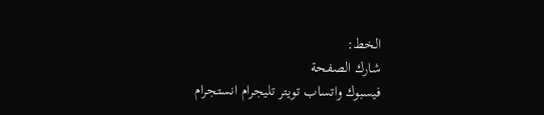الخط:
شارك الصفحة
فيسبوك واتساب تويتر تليجرام انستجرام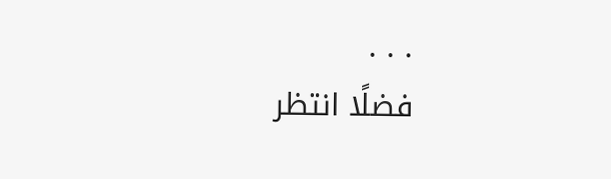. . .
فضلًا انتظر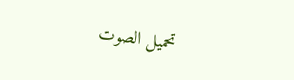تحميل الصوت